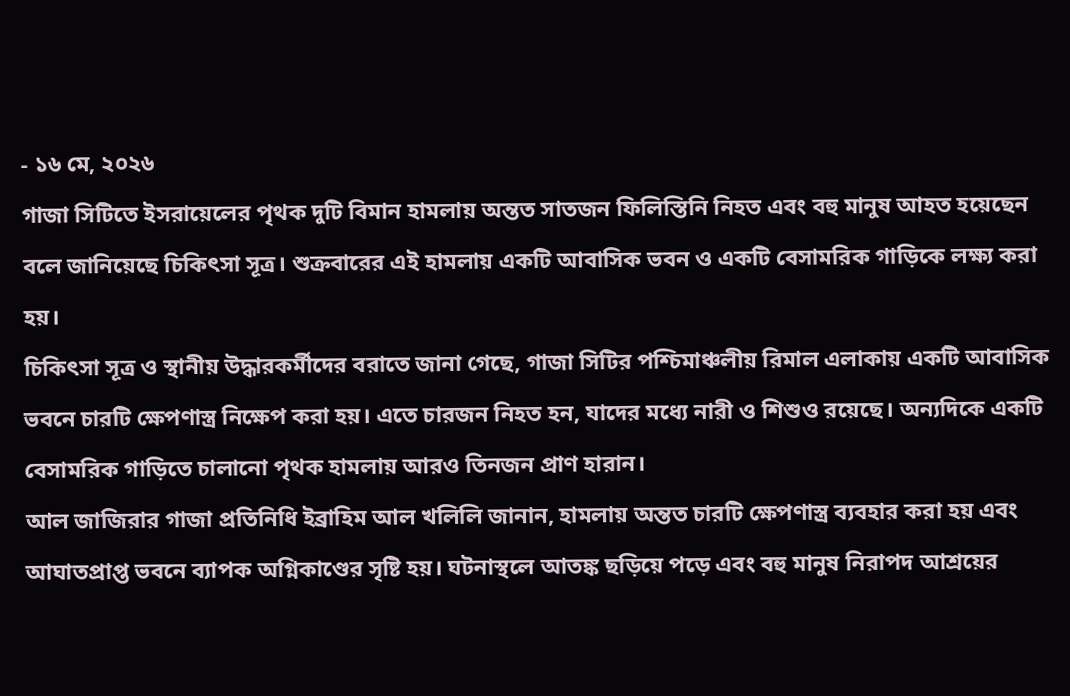- ১৬ মে, ২০২৬
গাজা সিটিতে ইসরায়েলের পৃথক দুটি বিমান হামলায় অন্তত সাতজন ফিলিস্তিনি নিহত এবং বহু মানুষ আহত হয়েছেন বলে জানিয়েছে চিকিৎসা সূত্র। শুক্রবারের এই হামলায় একটি আবাসিক ভবন ও একটি বেসামরিক গাড়িকে লক্ষ্য করা হয়।
চিকিৎসা সূত্র ও স্থানীয় উদ্ধারকর্মীদের বরাতে জানা গেছে, গাজা সিটির পশ্চিমাঞ্চলীয় রিমাল এলাকায় একটি আবাসিক ভবনে চারটি ক্ষেপণাস্ত্র নিক্ষেপ করা হয়। এতে চারজন নিহত হন, যাদের মধ্যে নারী ও শিশুও রয়েছে। অন্যদিকে একটি বেসামরিক গাড়িতে চালানো পৃথক হামলায় আরও তিনজন প্রাণ হারান।
আল জাজিরার গাজা প্রতিনিধি ইব্রাহিম আল খলিলি জানান, হামলায় অন্তত চারটি ক্ষেপণাস্ত্র ব্যবহার করা হয় এবং আঘাতপ্রাপ্ত ভবনে ব্যাপক অগ্নিকাণ্ডের সৃষ্টি হয়। ঘটনাস্থলে আতঙ্ক ছড়িয়ে পড়ে এবং বহু মানুষ নিরাপদ আশ্রয়ের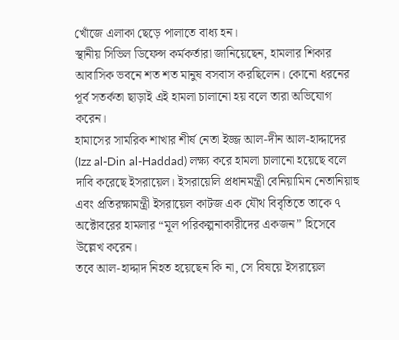খোঁজে এলাকা ছেড়ে পালাতে বাধ্য হন।
স্থানীয় সিভিল ডিফেন্স কর্মকর্তারা জানিয়েছেন, হামলার শিকার আবাসিক ভবনে শত শত মানুষ বসবাস করছিলেন। কোনো ধরনের পূর্ব সতর্কতা ছাড়াই এই হামলা চালানো হয় বলে তারা অভিযোগ করেন।
হামাসের সামরিক শাখার শীর্ষ নেতা ইজ্জ আল-দীন আল-হাদ্দাদের (Izz al-Din al-Haddad) লক্ষ্য করে হামলা চালানো হয়েছে বলে দাবি করেছে ইসরায়েল। ইসরায়েলি প্রধানমন্ত্রী বেনিয়ামিন নেতানিয়াহু এবং প্রতিরক্ষামন্ত্রী ইসরায়েল কাটজ এক যৌথ বিবৃতিতে তাকে ৭ অক্টোবরের হামলার “মূল পরিকল্পনাকারীদের একজন” হিসেবে উল্লেখ করেন।
তবে আল-হাদ্দাদ নিহত হয়েছেন কি না, সে বিষয়ে ইসরায়েল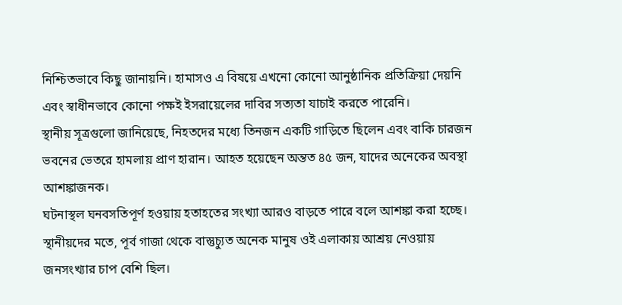নিশ্চিতভাবে কিছু জানায়নি। হামাসও এ বিষয়ে এখনো কোনো আনুষ্ঠানিক প্রতিক্রিয়া দেয়নি এবং স্বাধীনভাবে কোনো পক্ষই ইসরায়েলের দাবির সত্যতা যাচাই করতে পারেনি।
স্থানীয় সূত্রগুলো জানিয়েছে, নিহতদের মধ্যে তিনজন একটি গাড়িতে ছিলেন এবং বাকি চারজন ভবনের ভেতরে হামলায় প্রাণ হারান। আহত হয়েছেন অন্তত ৪৫ জন, যাদের অনেকের অবস্থা আশঙ্কাজনক।
ঘটনাস্থল ঘনবসতিপূর্ণ হওয়ায় হতাহতের সংখ্যা আরও বাড়তে পারে বলে আশঙ্কা করা হচ্ছে। স্থানীয়দের মতে, পূর্ব গাজা থেকে বাস্তুচ্যুত অনেক মানুষ ওই এলাকায় আশ্রয় নেওয়ায় জনসংখ্যার চাপ বেশি ছিল।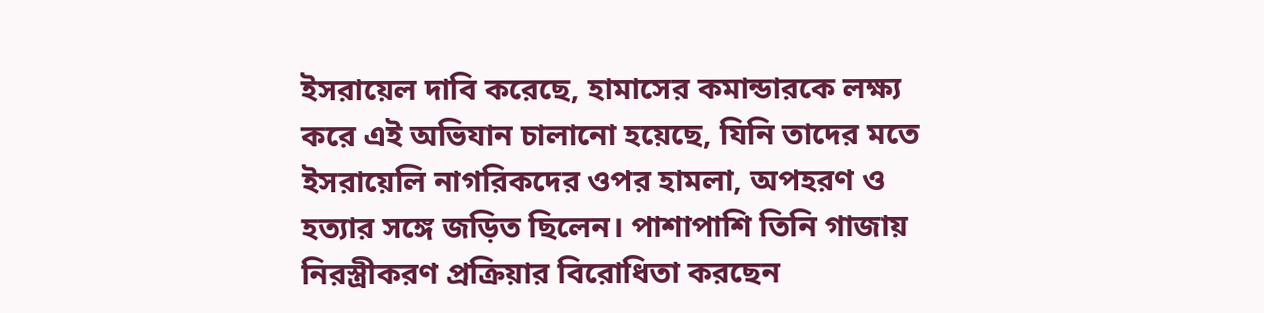ইসরায়েল দাবি করেছে, হামাসের কমান্ডারকে লক্ষ্য করে এই অভিযান চালানো হয়েছে, যিনি তাদের মতে ইসরায়েলি নাগরিকদের ওপর হামলা, অপহরণ ও হত্যার সঙ্গে জড়িত ছিলেন। পাশাপাশি তিনি গাজায় নিরস্ত্রীকরণ প্রক্রিয়ার বিরোধিতা করছেন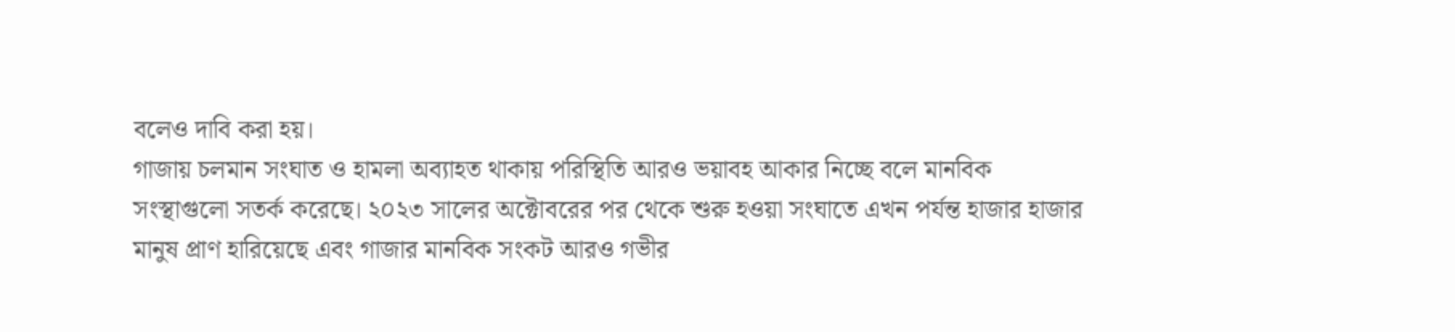বলেও দাবি করা হয়।
গাজায় চলমান সংঘাত ও হামলা অব্যাহত থাকায় পরিস্থিতি আরও ভয়াবহ আকার নিচ্ছে বলে মানবিক সংস্থাগুলো সতর্ক করেছে। ২০২৩ সালের অক্টোবরের পর থেকে শুরু হওয়া সংঘাতে এখন পর্যন্ত হাজার হাজার মানুষ প্রাণ হারিয়েছে এবং গাজার মানবিক সংকট আরও গভীর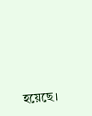হয়েছে।